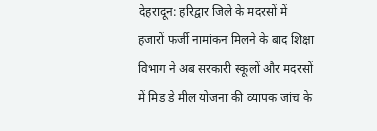देहरादून: हरिद्वार जिले के मदरसों में हजारों फर्जी नामांकन मिलने के बाद शिक्षा विभाग ने अब सरकारी स्कूलों और मदरसों में मिड डे मील योजना की व्यापक जांच के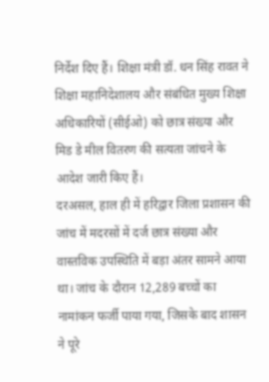निर्देश दिए हैं। शिक्षा मंत्री डॉ. धन सिंह रावत ने शिक्षा महानिदेशालय और संबंधित मुख्य शिक्षा अधिकारियों (सीईओ) को छात्र संख्या और मिड डे मील वितरण की सत्यता जांचने के आदेश जारी किए हैं।
दरअसल, हाल ही में हरिद्वार जिला प्रशासन की जांच में मदरसों में दर्ज छात्र संख्या और वास्तविक उपस्थिति में बड़ा अंतर सामने आया था। जांच के दौरान 12,289 बच्चों का नामांकन फर्जी पाया गया, जिसके बाद शासन ने पूरे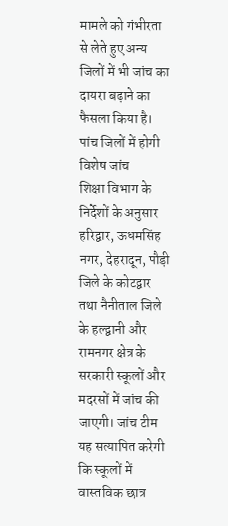मामले को गंभीरता से लेते हुए अन्य जिलों में भी जांच का दायरा बढ़ाने का फैसला किया है।
पांच जिलों में होगी विशेष जांच
शिक्षा विभाग के निर्देशों के अनुसार हरिद्वार, ऊधमसिंह नगर, देहरादून, पौड़ी जिले के कोटद्वार तथा नैनीताल जिले के हल्द्वानी और रामनगर क्षेत्र के सरकारी स्कूलों और मदरसों में जांच की जाएगी। जांच टीम यह सत्यापित करेगी कि स्कूलों में वास्तविक छात्र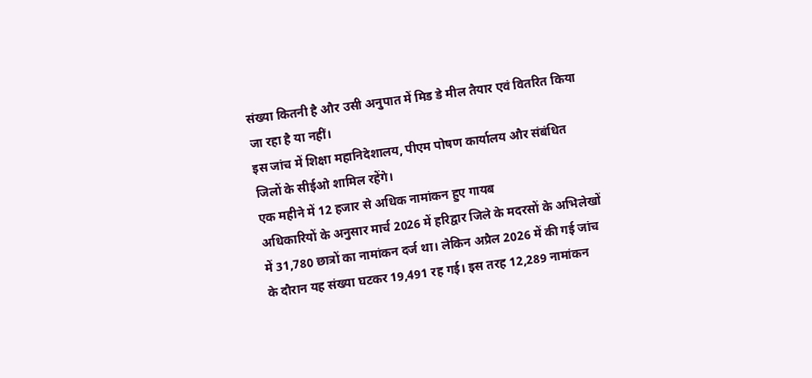संख्या कितनी है और उसी अनुपात में मिड डे मील तैयार एवं वितरित किया जा रहा है या नहीं।
इस जांच में शिक्षा महानिदेशालय, पीएम पोषण कार्यालय और संबंधित जिलों के सीईओ शामिल रहेंगे।
एक महीने में 12 हजार से अधिक नामांकन हुए गायब
अधिकारियों के अनुसार मार्च 2026 में हरिद्वार जिले के मदरसों के अभिलेखों में 31,780 छात्रों का नामांकन दर्ज था। लेकिन अप्रैल 2026 में की गई जांच के दौरान यह संख्या घटकर 19,491 रह गई। इस तरह 12,289 नामांकन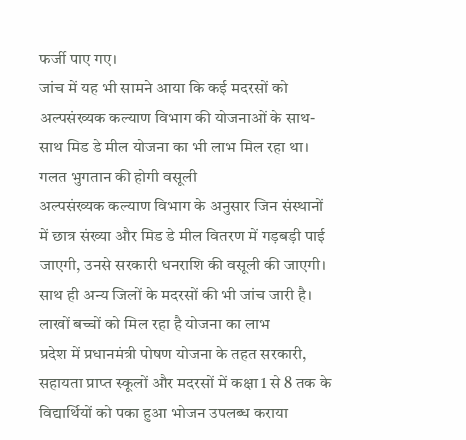फर्जी पाए गए।
जांच में यह भी सामने आया कि कई मदरसों को अल्पसंख्यक कल्याण विभाग की योजनाओं के साथ-साथ मिड डे मील योजना का भी लाभ मिल रहा था।
गलत भुगतान की होगी वसूली
अल्पसंख्यक कल्याण विभाग के अनुसार जिन संस्थानों में छात्र संख्या और मिड डे मील वितरण में गड़बड़ी पाई जाएगी, उनसे सरकारी धनराशि की वसूली की जाएगी। साथ ही अन्य जिलों के मदरसों की भी जांच जारी है।
लाखों बच्चों को मिल रहा है योजना का लाभ
प्रदेश में प्रधानमंत्री पोषण योजना के तहत सरकारी, सहायता प्राप्त स्कूलों और मदरसों में कक्षा 1 से 8 तक के विद्यार्थियों को पका हुआ भोजन उपलब्ध कराया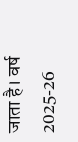जाता है। वर्ष 2025-26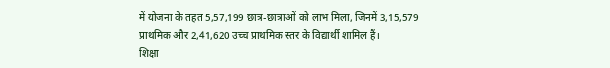में योजना के तहत 5,57,199 छात्र-छात्राओं को लाभ मिला, जिनमें 3,15,579 प्राथमिक और 2,41,620 उच्च प्राथमिक स्तर के विद्यार्थी शामिल हैं।
शिक्षा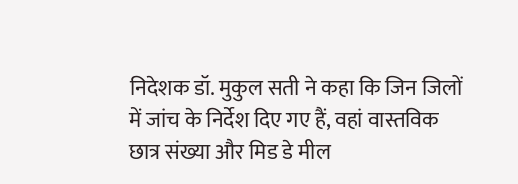निदेशक डॉ. मुकुल सती ने कहा कि जिन जिलों में जांच के निर्देश दिए गए हैं, वहां वास्तविक छात्र संख्या और मिड डे मील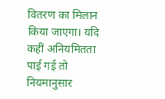वितरण का मिलान किया जाएगा। यदि कहीं अनियमितता पाई गई तो नियमानुसार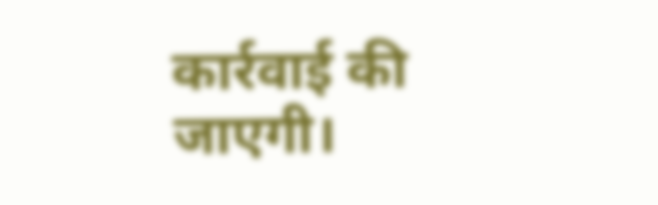कार्रवाई की जाएगी।